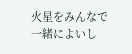火星をみんなで一緒によいし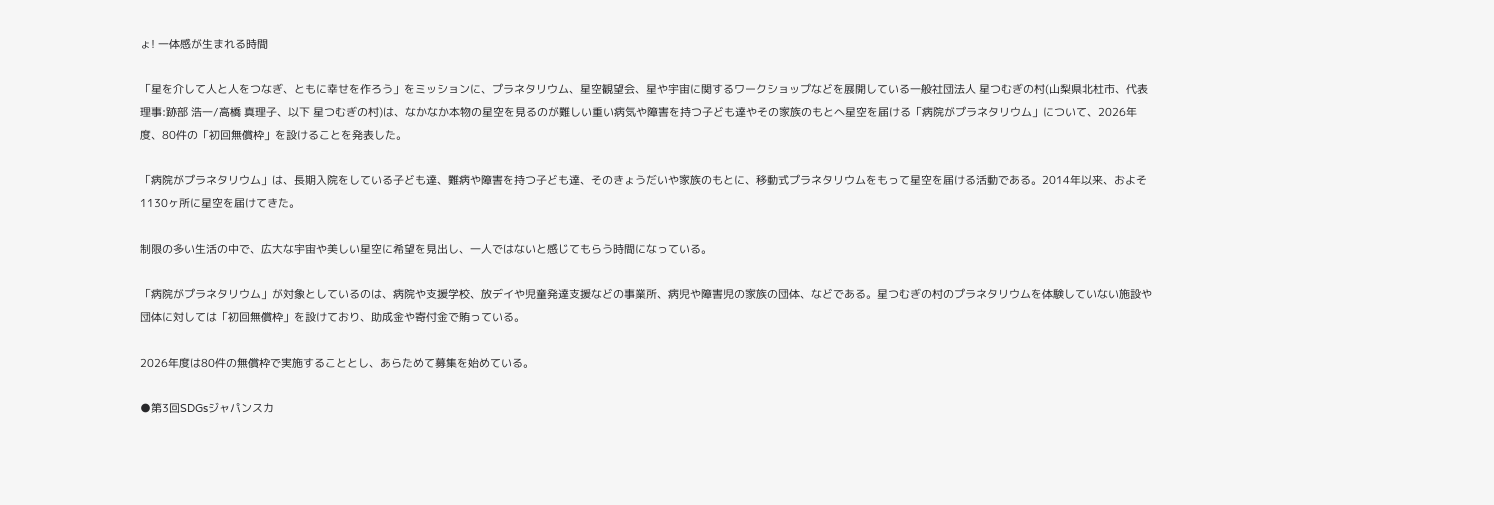ょ! 一体感が生まれる時間

「星を介して人と人をつなぎ、ともに幸せを作ろう」をミッションに、プラネタリウム、星空観望会、星や宇宙に関するワークショップなどを展開している一般社団法人 星つむぎの村(山梨県北杜市、代表理事:跡部 浩一/高橋 真理子、以下 星つむぎの村)は、なかなか本物の星空を見るのが難しい重い病気や障害を持つ子ども達やその家族のもとへ星空を届ける「病院がプラネタリウム」について、2026年度、80件の「初回無償枠」を設けることを発表した。

「病院がプラネタリウム」は、長期入院をしている子ども達、難病や障害を持つ子ども達、そのきょうだいや家族のもとに、移動式プラネタリウムをもって星空を届ける活動である。2014年以来、およそ1130ヶ所に星空を届けてきた。

制限の多い生活の中で、広大な宇宙や美しい星空に希望を見出し、一人ではないと感じてもらう時間になっている。

「病院がプラネタリウム」が対象としているのは、病院や支援学校、放デイや児童発達支援などの事業所、病児や障害児の家族の団体、などである。星つむぎの村のプラネタリウムを体験していない施設や団体に対しては「初回無償枠」を設けており、助成金や寄付金で賄っている。

2026年度は80件の無償枠で実施することとし、あらためて募集を始めている。

●第3回SDGsジャパンスカ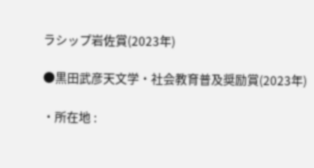ラシップ岩佐賞(2023年)

●黒田武彦天文学・社会教育普及奨励賞(2023年)

・所在地 :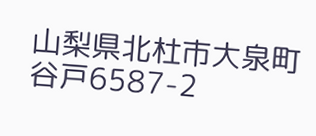山梨県北杜市大泉町谷戸6587-2